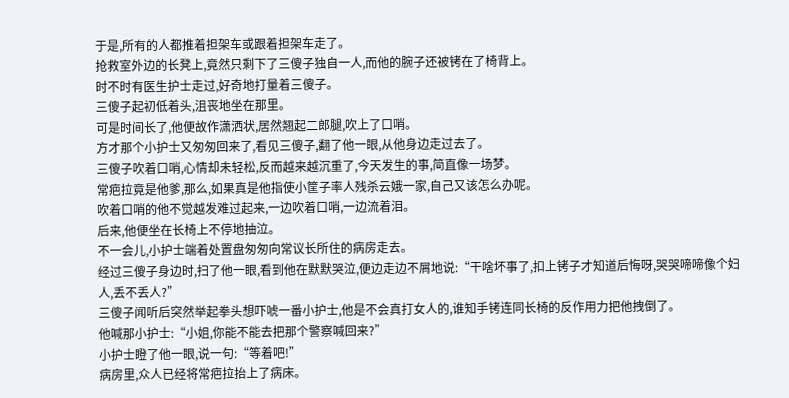于是,所有的人都推着担架车或跟着担架车走了。
抢救室外边的长凳上,竟然只剩下了三傻子独自一人,而他的腕子还被铐在了椅背上。
时不时有医生护士走过,好奇地打量着三傻子。
三傻子起初低着头,沮丧地坐在那里。
可是时间长了,他便故作潇洒状,居然翘起二郎腿,吹上了口哨。
方才那个小护士又匆匆回来了,看见三傻子,翻了他一眼,从他身边走过去了。
三傻子吹着口哨,心情却未轻松,反而越来越沉重了,今天发生的事,简直像一场梦。
常疤拉竟是他爹,那么,如果真是他指使小筐子率人残杀云娥一家,自己又该怎么办呢。
吹着口哨的他不觉越发难过起来,一边吹着口哨,一边流着泪。
后来,他便坐在长椅上不停地抽泣。
不一会儿,小护士端着处置盘匆匆向常议长所住的病房走去。
经过三傻子身边时,扫了他一眼,看到他在默默哭泣,便边走边不屑地说:“干啥坏事了,扣上铐子才知道后悔呀,哭哭啼啼像个妇人,丢不丢人?”
三傻子闻听后突然举起拳头想吓唬一番小护士,他是不会真打女人的,谁知手铐连同长椅的反作用力把他拽倒了。
他喊那小护士:“小姐,你能不能去把那个警察喊回来?”
小护士瞪了他一眼,说一句:“等着吧!”
病房里,众人已经将常疤拉抬上了病床。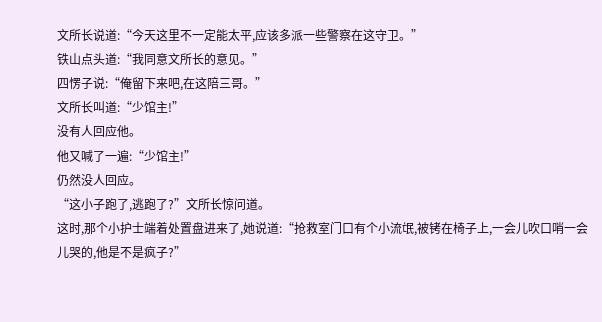文所长说道:“今天这里不一定能太平,应该多派一些警察在这守卫。”
铁山点头道:“我同意文所长的意见。”
四愣子说:“俺留下来吧,在这陪三哥。”
文所长叫道:“少馆主!”
没有人回应他。
他又喊了一遍:“少馆主!”
仍然没人回应。
“这小子跑了,逃跑了?”文所长惊问道。
这时,那个小护士端着处置盘进来了,她说道:“抢救室门口有个小流氓,被铐在椅子上,一会儿吹口哨一会儿哭的,他是不是疯子?”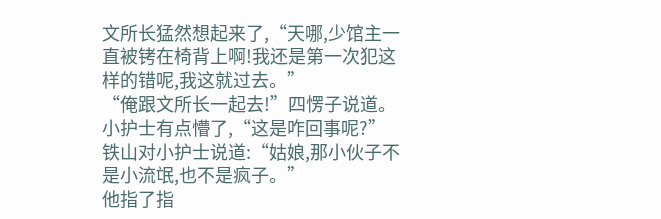文所长猛然想起来了,“天哪,少馆主一直被铐在椅背上啊!我还是第一次犯这样的错呢,我这就过去。”
“俺跟文所长一起去!”四愣子说道。
小护士有点懵了,“这是咋回事呢?”
铁山对小护士说道:“姑娘,那小伙子不是小流氓,也不是疯子。”
他指了指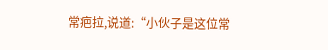常疤拉,说道:“小伙子是这位常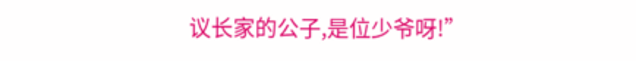议长家的公子,是位少爷呀!”